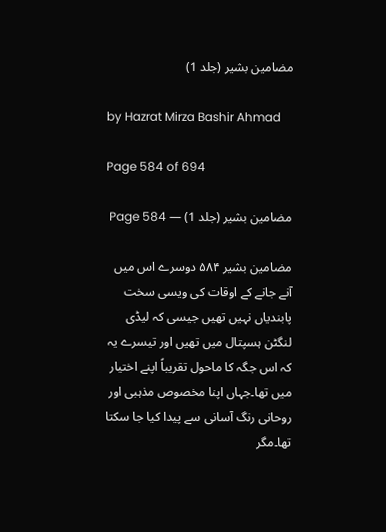مضامین بشیر (جلد 1)

by Hazrat Mirza Bashir Ahmad

Page 584 of 694

مضامین بشیر (جلد 1) — Page 584

مضامین بشیر ۵۸۴ دوسرے اس میں آنے جانے کے اوقات کی ویسی سخت پابندیاں نہیں تھیں جیسی کہ لیڈی لنگٹن ہسپتال میں تھیں اور تیسرے یہ کہ اس جگہ کا ماحول تقریباً اپنے اختیار میں تھا۔جہاں اپنا مخصوص مذہبی اور روحانی رنگ آسانی سے پیدا کیا جا سکتا تھا۔مگر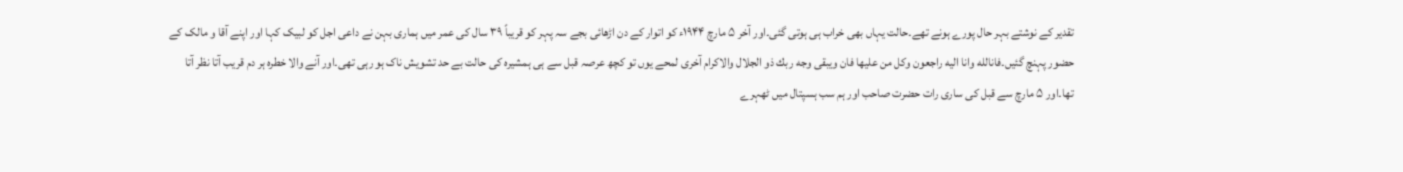تقدیر کے نوشتے بہر حال پورے ہونے تھے۔حالت یہاں بھی خراب ہی ہوتی گئی۔اور آخر ۵ مارچ ۱۹۴۴ء کو اتوار کے دن اڑھائی بجے سہ پہر کو قریباً ۳۹ سال کی عمر میں ہماری بہن نے داعی اجل کو لبیک کہا اور اپنے آقا و مالک کے حضور پہنچ گئیں۔فانالله وانا اليه راجعون وكل من عليها فان ويبقى وجه ربك ذو الجلال والاكرام آخری لمحے یوں تو کچھ عرصہ قبل سے ہی ہمشیرہ کی حالت بے حد تشویش ناک ہو رہی تھی۔اور آنے والا خطرہ ہر دم قریب آتا نظر آتا تھا۔اور ۵ مارچ سے قبل کی ساری رات حضرت صاحب اور ہم سب ہسپتال میں ٹھہرے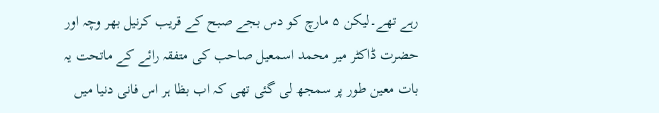رہے تھے۔لیکن ۵ مارچ کو دس بجے صبح کے قریب کرنیل بھر وچہ اور حضرت ڈاکٹر میر محمد اسمعیل صاحب کی متفقہ رائے کے ماتحت یہ بات معین طور پر سمجھ لی گئی تھی کہ اب بظا ہر اس فانی دنیا میں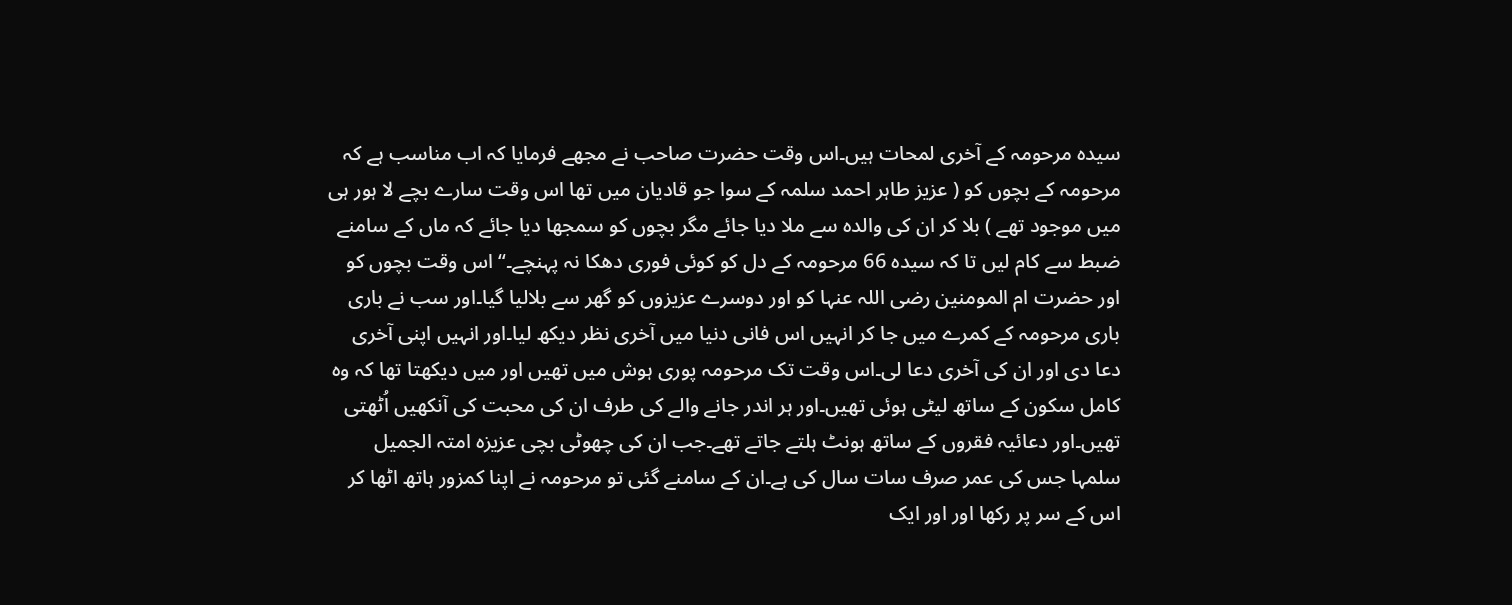سیدہ مرحومہ کے آخری لمحات ہیں۔اس وقت حضرت صاحب نے مجھے فرمایا کہ اب مناسب ہے کہ مرحومہ کے بچوں کو ( عزیز طاہر احمد سلمہ کے سوا جو قادیان میں تھا اس وقت سارے بچے لا ہور ہی میں موجود تھے ) بلا کر ان کی والدہ سے ملا دیا جائے مگر بچوں کو سمجھا دیا جائے کہ ماں کے سامنے ضبط سے کام لیں تا کہ سیدہ 66 مرحومہ کے دل کو کوئی فوری دھکا نہ پہنچے۔“ اس وقت بچوں کو اور حضرت ام المومنین رضی اللہ عنہا کو اور دوسرے عزیزوں کو گھر سے بلالیا گیا۔اور سب نے باری باری مرحومہ کے کمرے میں جا کر انہیں اس فانی دنیا میں آخری نظر دیکھ لیا۔اور انہیں اپنی آخری دعا دی اور ان کی آخری دعا لی۔اس وقت تک مرحومہ پوری ہوش میں تھیں اور میں دیکھتا تھا کہ وہ کامل سکون کے ساتھ لیٹی ہوئی تھیں۔اور ہر اندر جانے والے کی طرف ان کی محبت کی آنکھیں اُٹھتی تھیں۔اور دعائیہ فقروں کے ساتھ ہونٹ ہلتے جاتے تھے۔جب ان کی چھوٹی بچی عزیزہ امتہ الجمیل سلمہا جس کی عمر صرف سات سال کی ہے۔ان کے سامنے گئی تو مرحومہ نے اپنا کمزور ہاتھ اٹھا کر اس کے سر پر رکھا اور اور ایک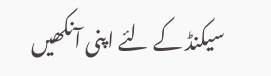سیکنڈ کے لئے اپنی آنکھیں